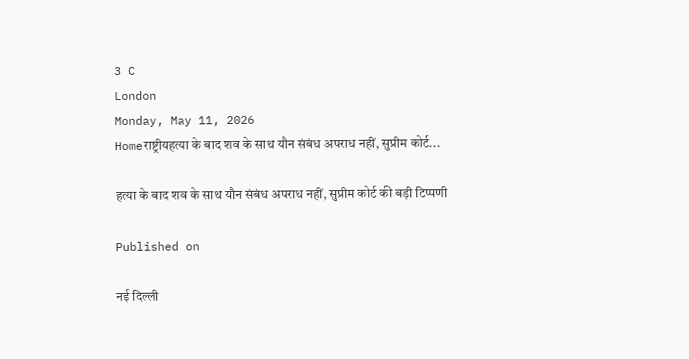3 C
London
Monday, May 11, 2026
Homeराष्ट्रीयहत्या के बाद शव के साथ यौन संबंध अपराध नहीं, सुप्रीम कोर्ट...

हत्या के बाद शव के साथ यौन संबंध अपराध नहीं, सुप्रीम कोर्ट की बड़ी टिप्पणी

Published on

नई दिल्ली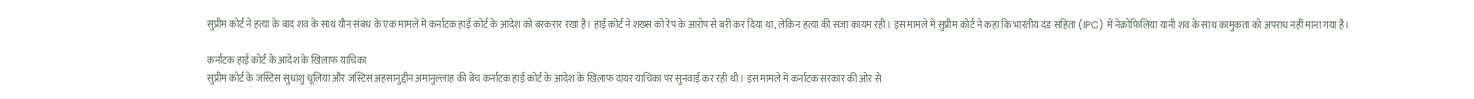सुप्रीम कोर्ट ने हत्या के बाद शव के साथ यौन संबंध के एक मामले में कर्नाटक हाई कोर्ट के आदेश को बरकरार रखा है। हाई कोर्ट ने शख्स को रेप के आरोप से बरी कर दिया था, लेकिन हत्या की सजा कायम रही। इस मामले में सुप्रीम कोर्ट ने कहा कि भारतीय दंड संहिता (IPC) में नेक्रोफिलिया यानी शव के साथ कामुकता को अपराध नहीं माना गया है।

कर्नाटक हाई कोर्ट के आदेश के खिलाफ याचिका
सुप्रीम कोर्ट के जस्टिस सुधांशु धूलिया और जस्टिस अहसानुद्दीन अमानुल्लाह की बेंच कर्नाटक हाई कोर्ट के आदेश के खिलाफ दायर याचिका पर सुनवाई कर रही थी। इस मामले में कर्नाटक सरकार की ओर से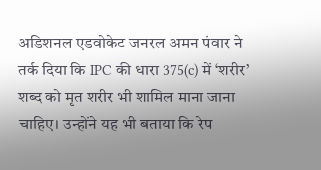अडिशनल एडवोकेट जनरल अमन पंवार ने तर्क दिया कि IPC की धारा 375(c) में ‘शरीर’ शब्द को मृत शरीर भी शामिल माना जाना चाहिए। उन्होंने यह भी बताया कि रेप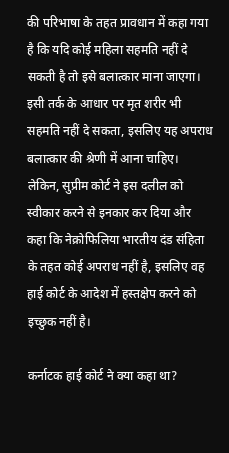की परिभाषा के तहत प्रावधान में कहा गया है कि यदि कोई महिला सहमति नहीं दे सकती है तो इसे बलात्कार माना जाएगा। इसी तर्क के आधार पर मृत शरीर भी सहमति नहीं दे सकता, इसलिए यह अपराध बलात्कार की श्रेणी में आना चाहिए। लेकिन, सुप्रीम कोर्ट ने इस दलील को स्वीकार करने से इनकार कर दिया और कहा कि नेक्रोफिलिया भारतीय दंड संहिता के तहत कोई अपराध नहीं है, इसलिए वह हाई कोर्ट के आदेश में हस्तक्षेप करने को इच्छुक नहीं है।

कर्नाटक हाई कोर्ट ने क्या कहा था?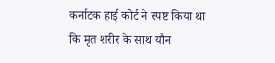कर्नाटक हाई कोर्ट ने स्पष्ट किया था कि मृत शरीर के साथ यौन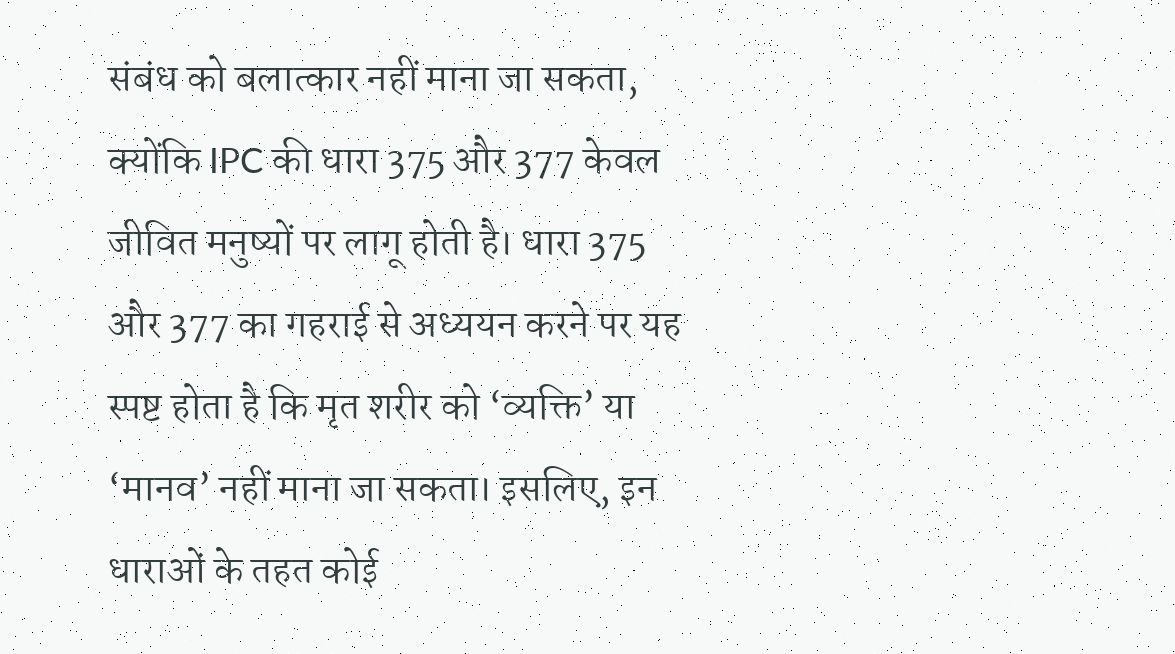संबंध को बलात्कार नहीं माना जा सकता, क्योंकि IPC की धारा 375 और 377 केवल जीवित मनुष्यों पर लागू होती है। धारा 375 और 377 का गहराई से अध्ययन करने पर यह स्पष्ट होता है कि मृत शरीर को ‘व्यक्ति’ या ‘मानव’ नहीं माना जा सकता। इसलिए, इन धाराओं के तहत कोई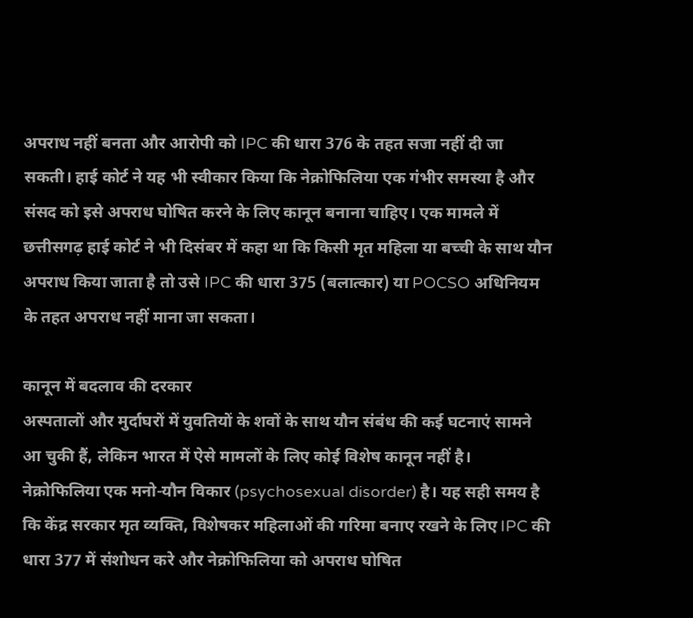अपराध नहीं बनता और आरोपी को IPC की धारा 376 के तहत सजा नहीं दी जा सकती। हाई कोर्ट ने यह भी स्वीकार किया कि नेक्रोफिलिया एक गंभीर समस्या है और संसद को इसे अपराध घोषित करने के लिए कानून बनाना चाहिए। एक मामले में छत्तीसगढ़ हाई कोर्ट ने भी दिसंबर में कहा था कि किसी मृत महिला या बच्ची के साथ यौन अपराध किया जाता है तो उसे IPC की धारा 375 (बलात्कार) या POCSO अधिनियम के तहत अपराध नहीं माना जा सकता।

कानून में बदलाव की दरकार
अस्पतालों और मुर्दाघरों में युवतियों के शवों के साथ यौन संबंध की कई घटनाएं सामने आ चुकी हैं, लेकिन भारत में ऐसे मामलों के लिए कोई विशेष कानून नहीं है। नेक्रोफिलिया एक मनो-यौन विकार (psychosexual disorder) है। यह सही समय है कि केंद्र सरकार मृत व्यक्ति, विशेषकर महिलाओं की गरिमा बनाए रखने के लिए IPC की धारा 377 में संशोधन करे और नेक्रोफिलिया को अपराध घोषित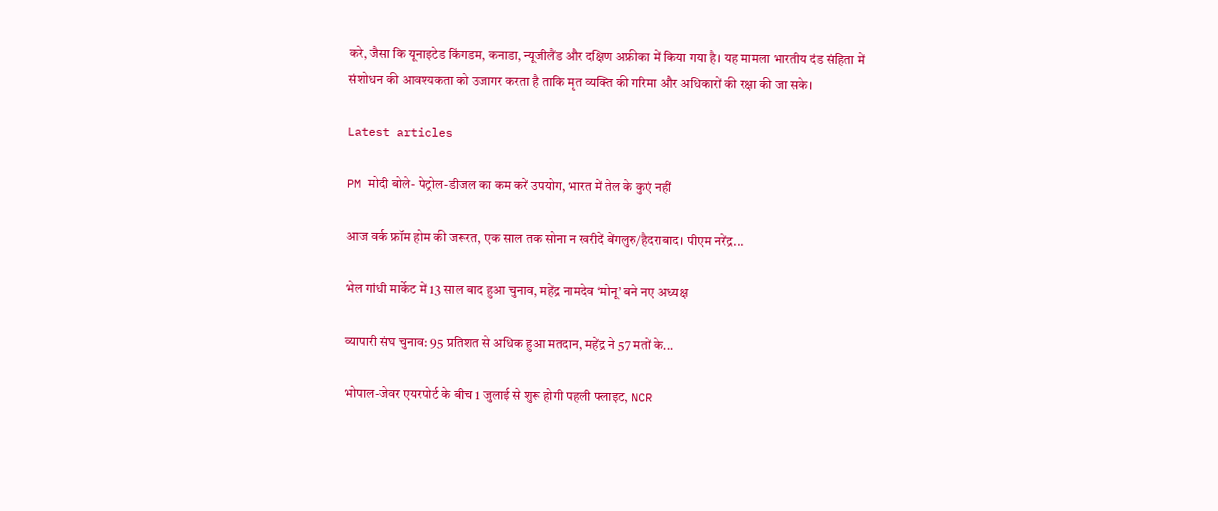करे, जैसा कि यूनाइटेड किंगडम, कनाडा, न्यूजीलैंड और दक्षिण अफ्रीका में किया गया है। यह मामला भारतीय दंड संहिता में संशोधन की आवश्यकता को उजागर करता है ताकि मृत व्यक्ति की गरिमा और अधिकारों की रक्षा की जा सके।

Latest articles

PM मोदी बोले- पेट्रोल-डीजल का कम करें उपयोग, भारत में तेल के कुएं नहीं

आज वर्क फ्रॉम होम की जरूरत, एक साल तक सोना न खरीदें बेंगलुरु/हैदराबाद। पीएम नरेंद्र...

भेल गांधी मार्केट में 13 साल बाद हुआ चुनाव, महेंद्र नामदेव ‘मोनू’ बने नए अध्यक्ष

व्यापारी संघ चुनाव: 95 प्रतिशत से अधिक हुआ मतदान, महेंद्र ने 57 मतों के...

भोपाल-जेवर एयरपोर्ट के बीच 1 जुलाई से शुरू होगी पहली फ्लाइट, NCR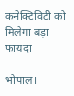कनेक्टिविटी को मिलेगा बड़ा फायदा

भोपाल।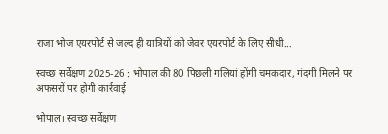राजा भोज एयरपोर्ट से जल्द ही यात्रियों को जेवर एयरपोर्ट के लिए सीधी...

स्वच्छ सर्वेक्षण 2025-26 : भोपाल की 80 पिछली गलियां होंगी चमकदार, गंदगी मिलने पर अफसरों पर होगी कार्रवाई

भोपाल। स्वच्छ सर्वेक्षण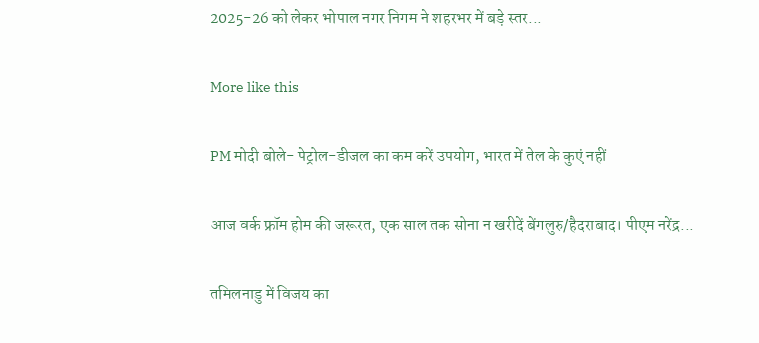2025-26 को लेकर भोपाल नगर निगम ने शहरभर में बड़े स्तर...

More like this

PM मोदी बोले- पेट्रोल-डीजल का कम करें उपयोग, भारत में तेल के कुएं नहीं

आज वर्क फ्रॉम होम की जरूरत, एक साल तक सोना न खरीदें बेंगलुरु/हैदराबाद। पीएम नरेंद्र...

तमिलनाडु में विजय का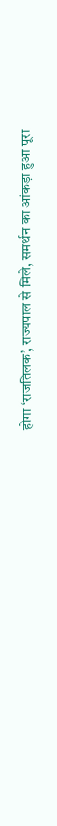होगा ‘राजतिलक’, राज्यपाल से मिले, समर्थन का आंकड़ा हुआ पूरा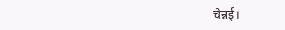चेन्नई।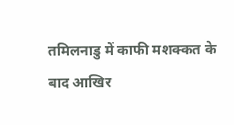तमिलनाडु में काफी मशक्कत के बाद आखिर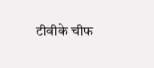टीवीके चीफ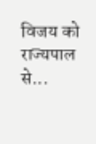विजय को राज्यपाल से...